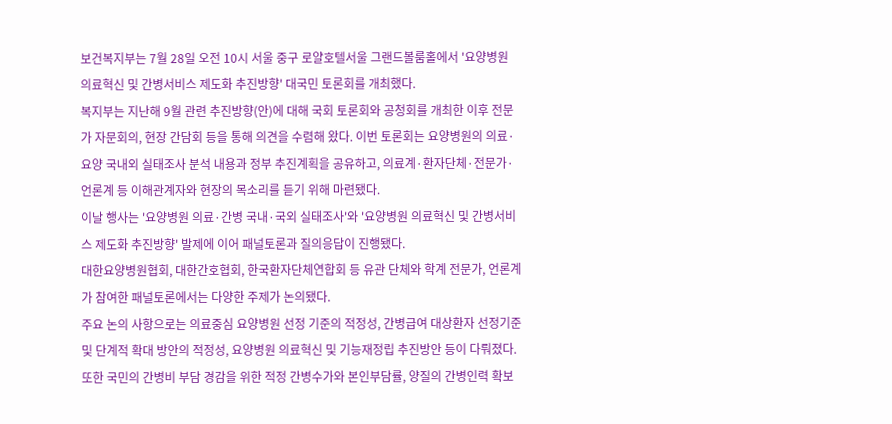보건복지부는 7월 28일 오전 10시 서울 중구 로얄호텔서울 그랜드볼룸홀에서 '요양병원 의료혁신 및 간병서비스 제도화 추진방향' 대국민 토론회를 개최했다.
복지부는 지난해 9월 관련 추진방향(안)에 대해 국회 토론회와 공청회를 개최한 이후 전문가 자문회의, 현장 간담회 등을 통해 의견을 수렴해 왔다. 이번 토론회는 요양병원의 의료·요양 국내외 실태조사 분석 내용과 정부 추진계획을 공유하고, 의료계·환자단체·전문가·언론계 등 이해관계자와 현장의 목소리를 듣기 위해 마련됐다.
이날 행사는 '요양병원 의료·간병 국내·국외 실태조사'와 '요양병원 의료혁신 및 간병서비스 제도화 추진방향' 발제에 이어 패널토론과 질의응답이 진행됐다.
대한요양병원협회, 대한간호협회, 한국환자단체연합회 등 유관 단체와 학계 전문가, 언론계가 참여한 패널토론에서는 다양한 주제가 논의됐다.
주요 논의 사항으로는 의료중심 요양병원 선정 기준의 적정성, 간병급여 대상환자 선정기준 및 단계적 확대 방안의 적정성, 요양병원 의료혁신 및 기능재정립 추진방안 등이 다뤄졌다. 또한 국민의 간병비 부담 경감을 위한 적정 간병수가와 본인부담률, 양질의 간병인력 확보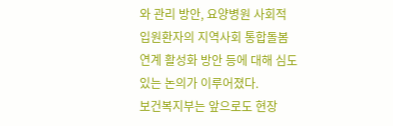와 관리 방안, 요양병원 사회적 입원환자의 지역사회 통합돌봄 연계 활성화 방안 등에 대해 심도 있는 논의가 이루어졌다.
보건복지부는 앞으로도 현장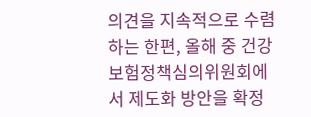의견을 지속적으로 수렴하는 한편, 올해 중 건강보험정책심의위원회에서 제도화 방안을 확정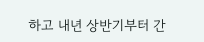하고 내년 상반기부터 간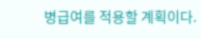병급여를 적용할 계획이다.